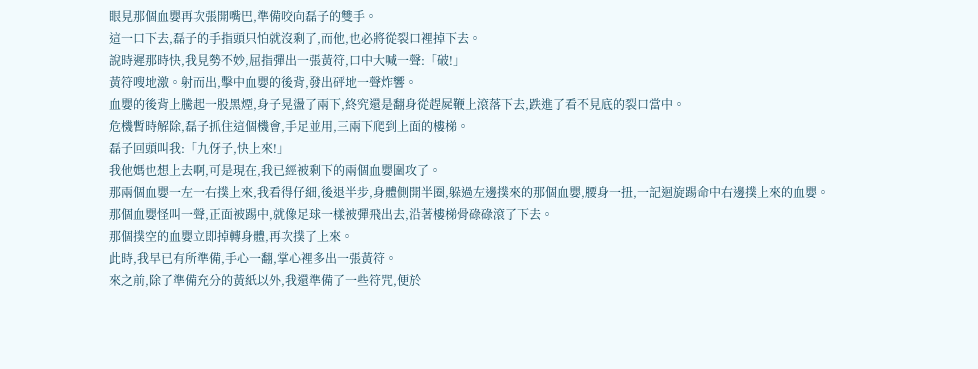眼見那個血嬰再次張開嘴巴,準備咬向磊子的雙手。
這一口下去,磊子的手指頭只怕就沒剩了,而他,也必將從裂口裡掉下去。
說時遲那時快,我見勢不妙,屈指彈出一張黃符,口中大喊一聲:「破!」
黃符嗖地激。射而出,擊中血嬰的後背,發出砰地一聲炸響。
血嬰的後背上騰起一股黑煙,身子晃盪了兩下,終究還是翻身從趕屍鞭上滾落下去,跌進了看不見底的裂口當中。
危機暫時解除,磊子抓住這個機會,手足並用,三兩下爬到上面的樓梯。
磊子回頭叫我:「九伢子,快上來!」
我他媽也想上去啊,可是現在,我已經被剩下的兩個血嬰圍攻了。
那兩個血嬰一左一右撲上來,我看得仔細,後退半步,身體側開半圈,躲過左邊撲來的那個血嬰,腰身一扭,一記迴旋踢命中右邊撲上來的血嬰。
那個血嬰怪叫一聲,正面被踢中,就像足球一樣被彈飛出去,沿著樓梯骨碌碌滾了下去。
那個撲空的血嬰立即掉轉身體,再次撲了上來。
此時,我早已有所準備,手心一翻,掌心裡多出一張黃符。
來之前,除了準備充分的黃紙以外,我還準備了一些符咒,便於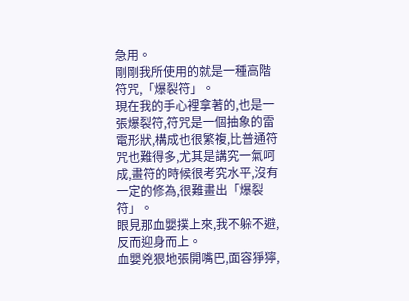急用。
剛剛我所使用的就是一種高階符咒,「爆裂符」。
現在我的手心裡拿著的,也是一張爆裂符,符咒是一個抽象的雷電形狀,構成也很繁複,比普通符咒也難得多,尤其是講究一氣呵成,畫符的時候很考究水平,沒有一定的修為,很難畫出「爆裂符」。
眼見那血嬰撲上來,我不躲不避,反而迎身而上。
血嬰兇狠地張開嘴巴,面容猙獰,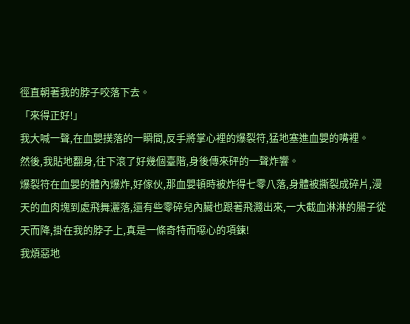徑直朝著我的脖子咬落下去。
「來得正好!」
我大喊一聲,在血嬰撲落的一瞬間,反手將掌心裡的爆裂符,猛地塞進血嬰的嘴裡。
然後,我貼地翻身,往下滾了好幾個臺階,身後傳來砰的一聲炸響。
爆裂符在血嬰的體內爆炸,好傢伙,那血嬰頓時被炸得七零八落,身體被撕裂成碎片,漫天的血肉塊到處飛舞灑落,還有些零碎兒內臟也跟著飛濺出來,一大截血淋淋的腸子從天而降,掛在我的脖子上,真是一條奇特而噁心的項鍊!
我煩惡地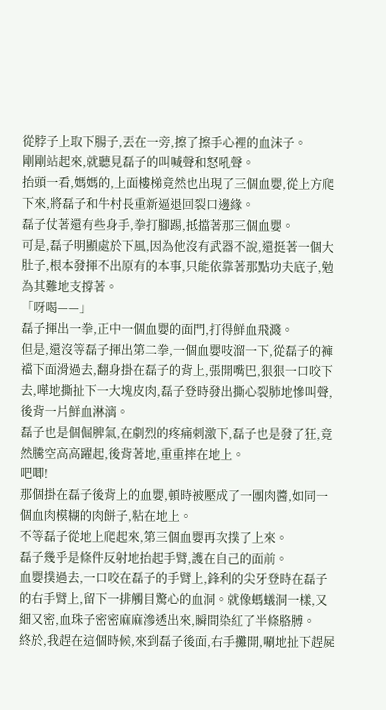從脖子上取下腸子,丟在一旁,擦了擦手心裡的血沫子。
剛剛站起來,就聽見磊子的叫喊聲和怒吼聲。
抬頭一看,媽媽的,上面樓梯竟然也出現了三個血嬰,從上方爬下來,將磊子和牛村長重新逼退回裂口邊緣。
磊子仗著還有些身手,拳打腳踢,抵擋著那三個血嬰。
可是,磊子明顯處於下風,因為他沒有武器不說,還挺著一個大肚子,根本發揮不出原有的本事,只能依靠著那點功夫底子,勉為其難地支撐著。
「呀喝——」
磊子揮出一拳,正中一個血嬰的面門,打得鮮血飛濺。
但是,還沒等磊子揮出第二拳,一個血嬰吱溜一下,從磊子的褲襠下面滑過去,翻身掛在磊子的背上,張開嘴巴,狠狠一口咬下去,嘩地撕扯下一大塊皮肉,磊子登時發出撕心裂肺地慘叫聲,後背一片鮮血淋漓。
磊子也是個倔脾氣,在劇烈的疼痛刺激下,磊子也是發了狂,竟然騰空高高躍起,後背著地,重重摔在地上。
吧唧!
那個掛在磊子後背上的血嬰,頓時被壓成了一團肉醬,如同一個血肉模糊的肉餅子,粘在地上。
不等磊子從地上爬起來,第三個血嬰再次撲了上來。
磊子幾乎是條件反射地抬起手臂,護在自己的面前。
血嬰撲過去,一口咬在磊子的手臂上,鋒利的尖牙登時在磊子的右手臂上,留下一排觸目驚心的血洞。就像螞蟻洞一樣,又細又密,血珠子密密麻麻滲透出來,瞬間染紅了半條胳膊。
終於,我趕在這個時候,來到磊子後面,右手攤開,唰地扯下趕屍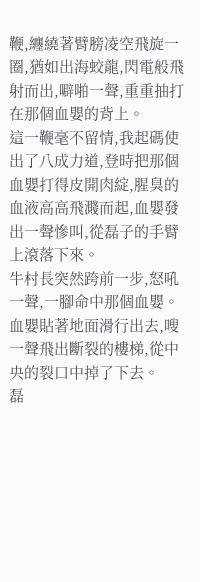鞭,纏繞著臂膀凌空飛旋一圈,猶如出海蛟龍,閃電般飛射而出,噼啪一聲,重重抽打在那個血嬰的背上。
這一鞭毫不留情,我起碼使出了八成力道,登時把那個血嬰打得皮開肉綻,腥臭的血液高高飛濺而起,血嬰發出一聲慘叫,從磊子的手臂上滾落下來。
牛村長突然跨前一步,怒吼一聲,一腳命中那個血嬰。
血嬰貼著地面滑行出去,嗖一聲飛出斷裂的樓梯,從中央的裂口中掉了下去。
磊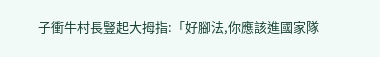子衝牛村長豎起大拇指:「好腳法,你應該進國家隊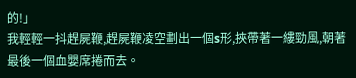的!」
我輕輕一抖趕屍鞭,趕屍鞭凌空劃出一個s形,挾帶著一縷勁風,朝著最後一個血嬰席捲而去。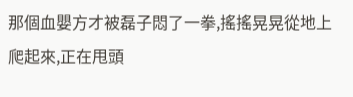那個血嬰方才被磊子悶了一拳,搖搖晃晃從地上爬起來,正在甩頭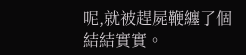呢,就被趕屍鞭纏了個結結實實。